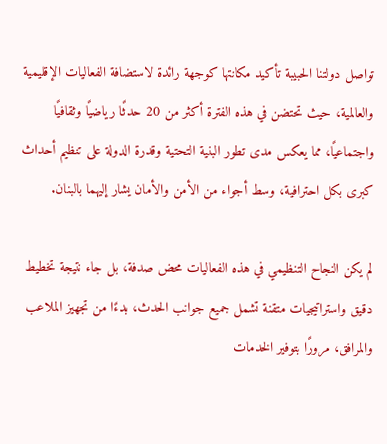تواصل دولتنا الحبيبة تأكيد مكانتها كوجهة رائدة لاستضافة الفعاليات الإقليمية والعالمية، حيث تحتضن في هذه الفترة أكثر من 20 حدثًا رياضيًا وثقافيًا واجتماعيًا، مما يعكس مدى تطور البنية التحتية وقدرة الدولة على تنظيم أحداث كبرى بكل احترافية، وسط أجواء من الأمن والأمان يشار إليهما بالبنان.

لم يكن النجاح التنظيمي في هذه الفعاليات محض صدفة، بل جاء نتيجة تخطيط دقيق واستراتيجيات متقنة تشمل جميع جوانب الحدث، بدءًا من تجهيز الملاعب والمرافق، مرورًا بتوفير الخدمات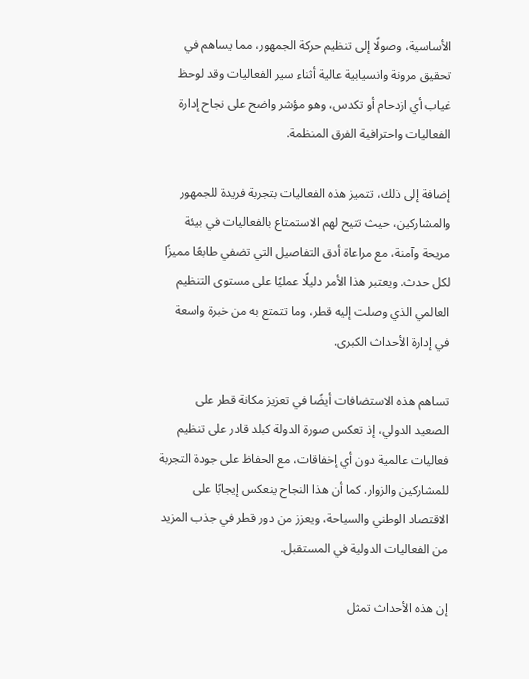الأساسية، وصولًا إلى تنظيم حركة الجمهور، مما يساهم في تحقيق مرونة وانسيابية عالية أثناء سير الفعاليات وقد لوحظ غياب أي ازدحام أو تكدس، وهو مؤشر واضح على نجاح إدارة الفعاليات واحترافية الفرق المنظمة.

إضافة إلى ذلك، تتميز هذه الفعاليات بتجربة فريدة للجمهور والمشاركين، حيث تتيح لهم الاستمتاع بالفعاليات في بيئة مريحة وآمنة، مع مراعاة أدق التفاصيل التي تضفي طابعًا مميزًا لكل حدث. ويعتبر هذا الأمر دليلًا عمليًا على مستوى التنظيم العالمي الذي وصلت إليه قطر، وما تتمتع به من خبرة واسعة في إدارة الأحداث الكبرى.

تساهم هذه الاستضافات أيضًا في تعزيز مكانة قطر على الصعيد الدولي، إذ تعكس صورة الدولة كبلد قادر على تنظيم فعاليات عالمية دون أي إخفاقات، مع الحفاظ على جودة التجربة للمشاركين والزوار. كما أن هذا النجاح ينعكس إيجابًا على الاقتصاد الوطني والسياحة، ويعزز من دور قطر في جذب المزيد من الفعاليات الدولية في المستقبل.

إن هذه الأحداث تمثل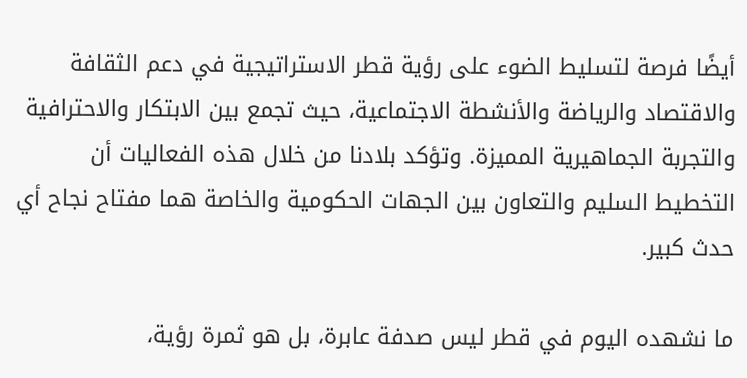أيضًا فرصة لتسليط الضوء على رؤية قطر الاستراتيجية في دعم الثقافة والاقتصاد والرياضة والأنشطة الاجتماعية، حيث تجمع بين الابتكار والاحترافية والتجربة الجماهيرية المميزة. وتؤكد بلادنا من خلال هذه الفعاليات أن التخطيط السليم والتعاون بين الجهات الحكومية والخاصة هما مفتاح نجاح أي حدث كبير.

ما نشهده اليوم في قطر ليس صدفة عابرة، بل هو ثمرة رؤية،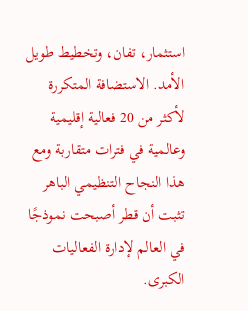استثمار، تفان، وتخطيط طويل الأمد. الاستضافة المتكررة لأكثر من 20 فعالية إقليمية وعالمية في فترات متقاربة ومع هذا النجاح التنظيمي الباهر تثبت أن قطر أصبحت نموذجًا في العالم لإدارة الفعاليات الكبرى.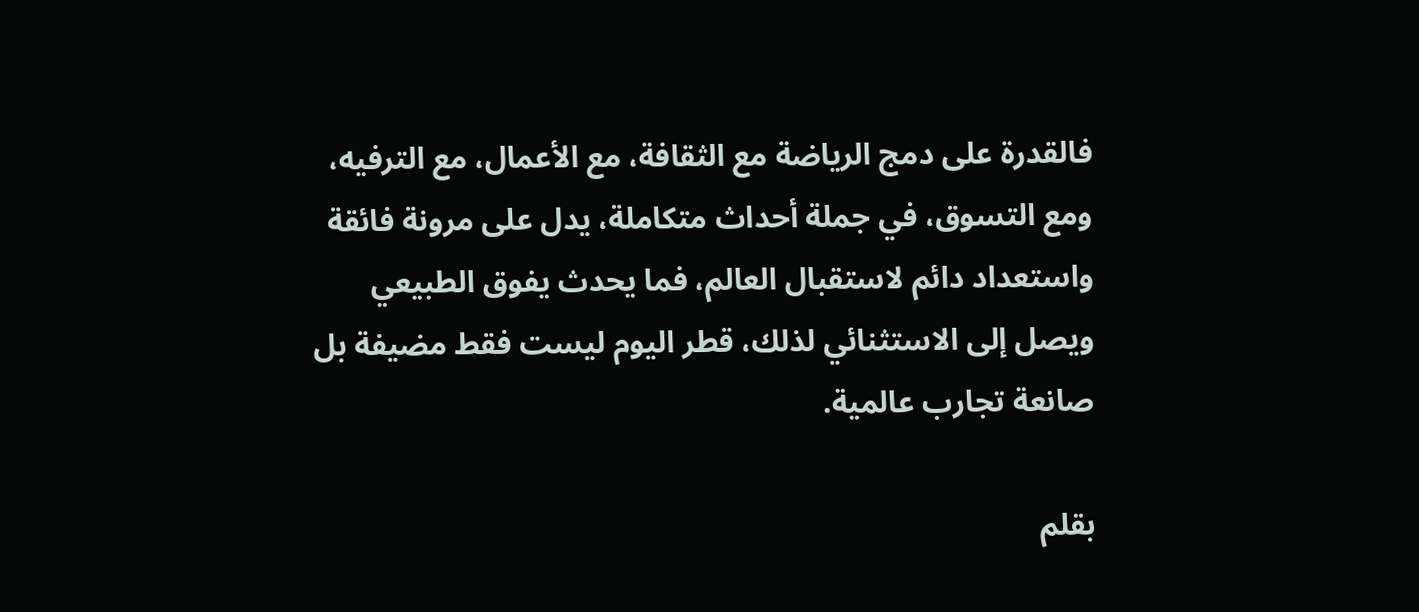فالقدرة على دمج الرياضة مع الثقافة، مع الأعمال، مع الترفيه، ومع التسوق، في جملة أحداث متكاملة، يدل على مرونة فائقة واستعداد دائم لاستقبال العالم، فما يحدث يفوق الطبيعي ويصل إلى الاستثنائي لذلك، قطر اليوم ليست فقط مضيفة بل صانعة تجارب عالمية.

بقلم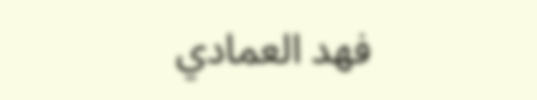فهد العمادي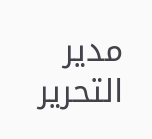مدير التحرير